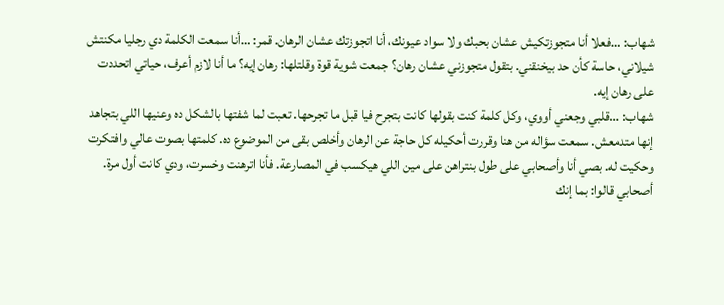شهاب: …فعلا أنا متجوزتكيش عشان بحبك ولا سواد عيونك، أنا اتجوزتك عشان الرهان. قمر: …أنا سمعت الكلمة دي رجليا مكنتش شيلاني، حاسة كأن حد بيخنقني. بتقول متجوزني عشان رهان؟ جمعت شوية قوة وقلتلها: رهان إيه؟ ما أنا لازم أعرف، حياتي اتحددت على رهان إيه.
شهاب: …قلبي وجعني أووي، وكل كلمة كنت بقولها كانت بتجرح فيا قبل ما تجرحها. تعبت لما شفتها بالشكل ده وعنيها اللي بتجاهد إنها متدمعش. سمعت سؤاله من هنا وقررت أحكيله كل حاجة عن الرهان وأخلص بقى من الموضوع ده. كلمتها بصوت عالي وافتكرت وحكيت له. بصي أنا وأصحابي على طول بنتراهن على مين اللي هيكسب في المصارعة. فأنا اترهنت وخسرت، ودي كانت أول مرة.
أصحابي قالوا: بما إنك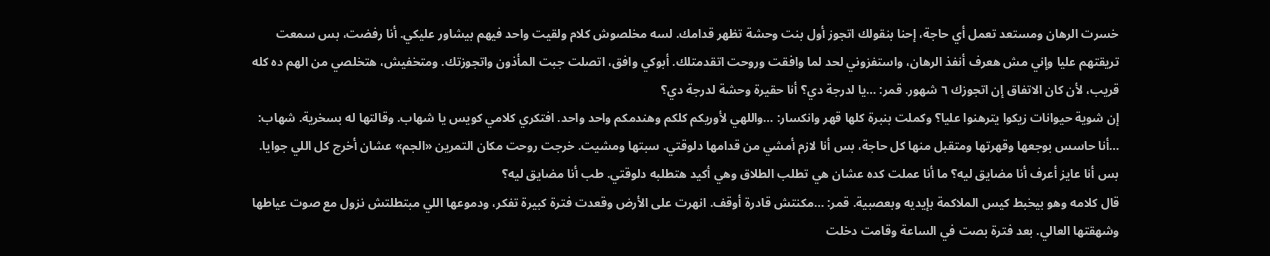خسرت الرهان ومستعد تعمل أي حاجة، إحنا بنقولك اتجوز أول بنت وحشة تظهر قدامك. لسه مخلصوش كلام ولقيت واحد فيهم بيشاور عليكي. أنا رفضت، بس سمعت تريقتهم عليا وإني مش هعرف أنفذ الرهان، واستفزوني لحد لما وافقت وروحت اتقدمتلك. أبوكي وافق، اتصلت جبت المأذون واتجوزتك. ومتخفيش، هتخلصي من الهم ده كله قريب، لأن كان الاتفاق إن اتجوزك ٦ شهور. قمر: …يا لدرجة دي؟ أنا حقيرة وحشة لدرجة دي؟
إن شوية حيوانات زيكوا يترهنوا عليا؟ وكملت بنبرة كلها قهر وانكسار: …واللهي لأوريكم كلكم وهندمكم واحد واحد. افتكري كلامي كويس يا شهاب. وقالتها له بسخرية. شهاب: …أنا حاسس بوجعها وقهرتها ومتقبل منها كل حاجة، بس أنا لازم أمشي من قدامها دلوقتي. سبتها ومشيت. خرجت روحت مكان التمرين «الجم» عشان أخرج كل اللي جوايا. بس أنا عايز أعرف أنا مضايق ليه؟ ما أنا عملت كده عشان هي تطلب الطلاق وهي أكيد هتطلبه دلوقتي. طب أنا مضايق ليه؟
قال كلامه وهو بيخبط كيس الملاكمة بإيديه وبعصبية. قمر: …مكنتش قادرة أوقف. انهرت على الأرض وقعدت فترة كبيرة تفكر، ودموعها اللي مبتطلتش نزول مع صوت عياطها وشهقتها العالي. بعد فترة بصت في الساعة وقامت دخلت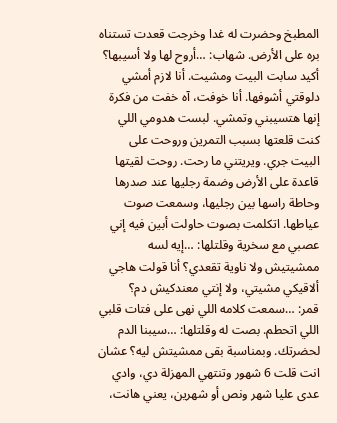المطبخ وحضرت له غدا وخرجت قعدت تستناه بره على الأرض. شهاب: …أروح لها ولا أسيبها؟
أكيد سابت البيت ومشيت. أنا لازم أمشي دلوقتي أشوفها. أنا خوفت، آه خفت من فكرة إنها هتسيبني وتمشي. لبست هدومي اللي كنت قلعتها بسبب التمرين وروحت على البيت جري. ويريتني ما رحت. روحت لقيتها قاعدة على الأرض وضمة رجليها عند صدرها وحاطة راسها بين رجليها، وسمعت صوت عياطها. اتكلمت بصوت حاولت أبين فيه إني عصبي مع سخرية وقلتلها: …إيه لسه ممشيتيش ولا ناوية تقعدي؟ أنا قولت هاجي ألاقيكي مشيتي، ولا إنتي معندكيش دم؟
قمر: …سمعت كلامه اللي نهى على فتات قلبي اللي اتحطم. بصت له وقلتلها: …سيبنا الدم لحضرتك. وبمناسبة بقى ممشيتش ليه؟ عشان انت قلت 6 شهور وتنتهي المهزلة دي، وادي عدى عليا شهر ونص أو شهرين، يعني هانت،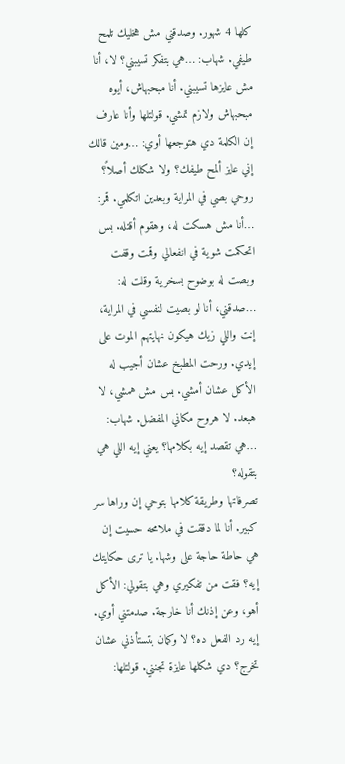كلها 4 شهور. وصدقني مش هخليك تلمح طيفي. شهاب: …هي بتفكر تسيبني؟ لا، أنا مش عايزها تسيبني. أنا مبحبهاش، أيوه مبحبهاش ولازم تمشي. قولتلها وأنا عارف إن الكلمة دي هتوجعها أوي: …ومين قالك إني عايز ألمح طيفك؟ ولا شكلك أصلاً؟
روحي بصي في المراية وبعدين اتكلمي. قمر: …أنا مش هسكت له، وهقوم أقتله. بس اتحكمت شوية في انفعالي وقمت وقفت وبصت له بوضوح بسخرية وقلت له: …صدقني، أنا لو بصيت لنفسي في المراية، إنت واللي زيك هيكون نهايتهم الموت على إيدي. ورحت المطبخ عشان أجيب له الأكل عشان أمشي. بس مش همشي، لا هبعد. لا هروح مكاني المفضل. شهاب: …هي تقصد إيه بكلامها؟ يعني إيه اللي هي بتقوله؟
تصرفاتها وطريقة كلامها بتوحي إن وراها سر كبير. أنا لما دققت في ملامحه حسيت إن هي حاطة حاجة على وشها. يا ترى حكايتك إيه؟ فقت من تفكيري وهي بتقولي: الأكل أهو، وعن إذنك أنا خارجة. صدمتني أوي. إيه رد الفعل ده؟ لا وكمان بتستأذني عشان تخرج؟ دي شكلها عايزة تجنني. قولتلها: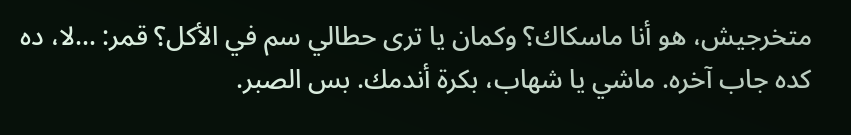متخرجيش، هو أنا ماسكاك؟ وكمان يا ترى حطالي سم في الأكل؟ قمر: …لا، ده كده جاب آخره. ماشي يا شهاب، بكرة أندمك. بس الصبر.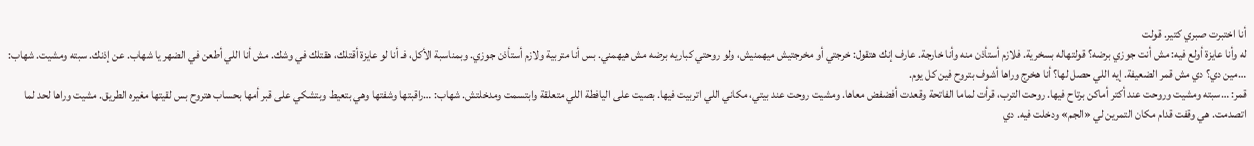أنا اختبرت صبري كتير. قولت
له وأنا عايزة أولع فيه: مش أنت جوزي برضه؟ قولتهاله بسخرية. فلازم أستأذن منه وأنا خارجة. عارف إنك هتقول: خرجتي أو مخرجتيش ميهمنيش، ولو روحتي كباريه برضه مش هيهمني. بس أنا متربية ولازم أستأذن جوزي. وبمناسبة الأكل، فـ أنا لو عايزة أقتلك، هقتلك في وشك. مش أنا اللي أطعن في الضهر يا شهاب. عن إذنك. سبته ومشيت. شهاب: …مين دي؟ دي مش قمر الضعيفة. إيه اللي حصل لها؟ أنا هخرج وراها أشوف بتروح فين كل يوم.
قمر: …سبته ومشيت وروحت عند أكتر أماكن برتاح فيها. روحت الترب، قرأت لماما الفاتحة وقعدت أفضفض معاها. ومشيت روحت عند بيتي، مكاني اللي اتربيت فيها. بصيت على اليافطة اللي متعلقة وابتسمت ومدخلتش. شهاب: …راقبتها وشفتها وهي بتعيط وبتشكي على قبر أمها بحساب هتروح بس لقيتها مغيره الطريق. مشيت وراها لحد لما اتصدمت. هي وقفت قدام مكان التمرين لي «الجم» ودخلت فيه. دي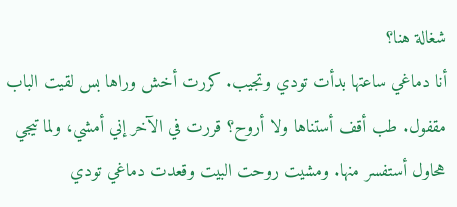شغالة هنا؟
أنا دماغي ساعتها بدأت تودي وتجيب. كررت أخش وراها بس لقيت الباب مقفول. طب أقف أستناها ولا أروح؟ قررت في الآخر إني أمشي، ولما تيجي هحاول أستفسر منها. ومشيت روحت البيت وقعدت دماغي تودي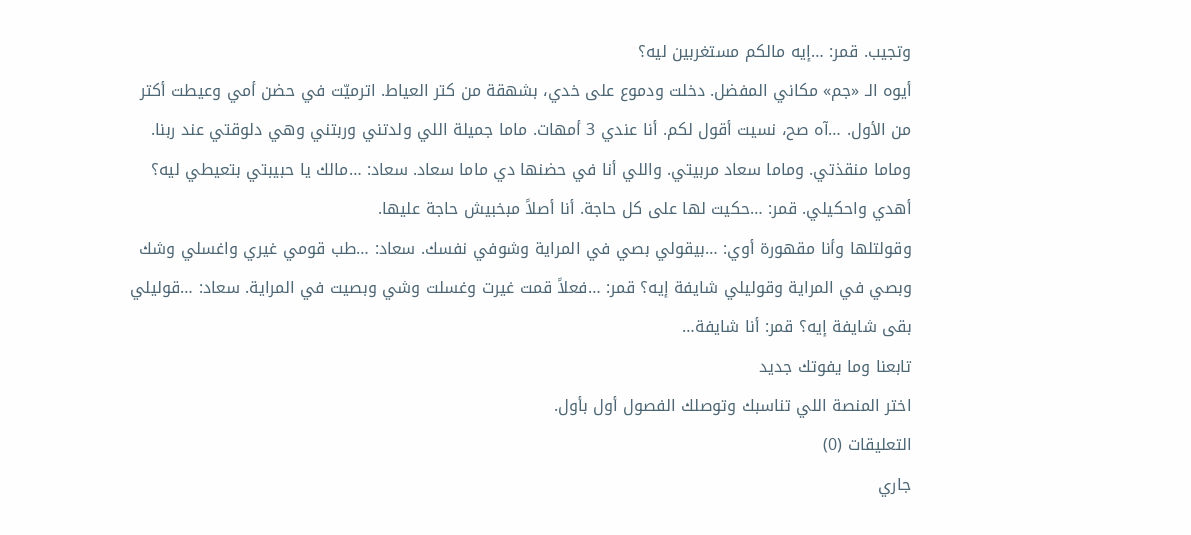وتجيب. قمر: …إيه مالكم مستغربين ليه؟
أيوه الـ «جم» مكاني المفضل. دخلت ودموع على خدي، بشهقة من كتر العياط. اترميّت في حضن أمي وعيطت أكتر من الأول. …آه صح، نسيت أقول لكم. أنا عندي 3 أمهات. ماما جميلة اللي ولدتني وربتني وهي دلوقتي عند ربنا. وماما منقذتي. وماما سعاد مربيتي. واللي أنا في حضنها دي ماما سعاد. سعاد: …مالك يا حبيبتي بتعيطي ليه؟ أهدي واحكيلي. قمر: …حكيت لها على كل حاجة. أنا أصلاً مبخبيش حاجة عليها.
وقولتلها وأنا مقهورة أوي: …بيقولي بصي في المراية وشوفي نفسك. سعاد: …طب قومي غيري واغسلي وشك وبصي في المراية وقوليلي شايفة إيه؟ قمر: …فعلاً قمت غيرت وغسلت وشي وبصيت في المراية. سعاد: …قوليلي بقى شايفة إيه؟ قمر: أنا شايفة…
تابعنا وما يفوتك جديد
اختر المنصة اللي تناسبك وتوصلك الفصول أول بأول.
التعليقات (0)
جاري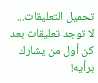تحميل التعليقات...
لا توجد تعليقات بعد
كن أول من يشارك برأيه!